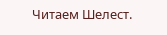Читаем Шелест.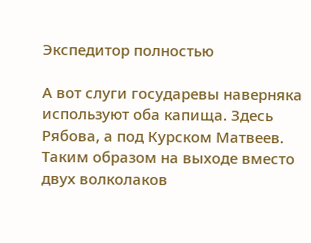Экспедитор полностью

А вот слуги государевы наверняка используют оба капища. Здесь Рябова, а под Курском Матвеев. Таким образом на выходе вместо двух волколаков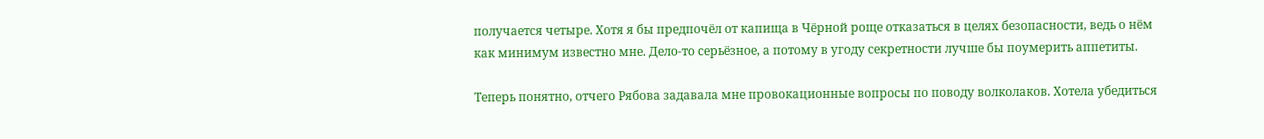получается четыре. Хотя я бы предпочёл от капища в Чёрной роще отказаться в целях безопасности, ведь о нём как минимум известно мне. Дело-то серьёзное, а потому в угоду секретности лучше бы поумерить аппетиты.

Теперь понятно, отчего Рябова задавала мне провокационные вопросы по поводу волколаков. Хотела убедиться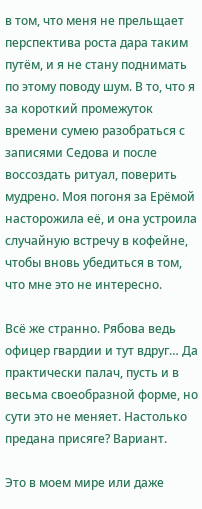в том, что меня не прельщает перспектива роста дара таким путём, и я не стану поднимать по этому поводу шум. В то, что я за короткий промежуток времени сумею разобраться с записями Седова и после воссоздать ритуал, поверить мудрено. Моя погоня за Ерёмой насторожила её, и она устроила случайную встречу в кофейне, чтобы вновь убедиться в том, что мне это не интересно.

Всё же странно. Рябова ведь офицер гвардии и тут вдруг… Да практически палач, пусть и в весьма своеобразной форме, но сути это не меняет. Настолько предана присяге? Вариант.

Это в моем мире или даже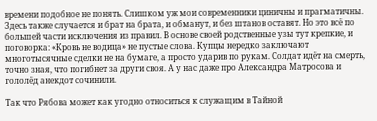времени подобное не понять. Слишком уж мои современники циничны и прагматичны. Здесь также случается и брат на брата, и обманут, и без штанов оставят. Но это всё по большей части исключения из правил. В основе своей родственные узы тут крепкие, и поговорка: «Кровь не водица» не пустые слова. Купцы нередко заключают многотысячные сделки не на бумаге, а просто ударив по рукам. Солдат идёт на смерть, точно зная, что погибнет за други своя. А у нас даже про Александра Матросова и гололёд анекдот сочинили.

Так что Рябова может как угодно относиться к служащим в Тайной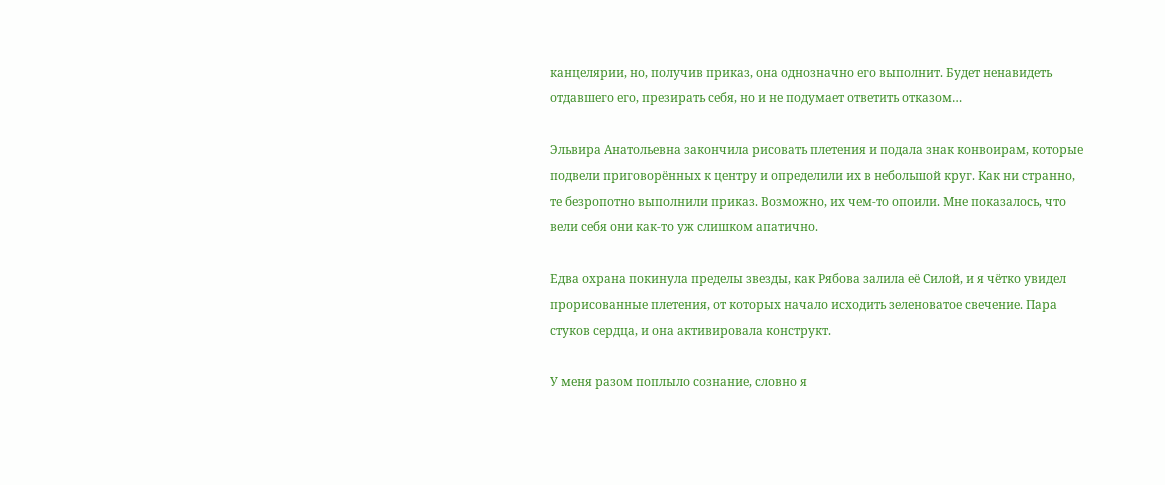канцелярии, но, получив приказ, она однозначно его выполнит. Будет ненавидеть отдавшего его, презирать себя, но и не подумает ответить отказом…

Эльвира Анатольевна закончила рисовать плетения и подала знак конвоирам, которые подвели приговорённых к центру и определили их в небольшой круг. Как ни странно, те безропотно выполнили приказ. Возможно, их чем-то опоили. Мне показалось, что вели себя они как-то уж слишком апатично.

Едва охрана покинула пределы звезды, как Рябова залила её Силой, и я чётко увидел прорисованные плетения, от которых начало исходить зеленоватое свечение. Пара стуков сердца, и она активировала конструкт.

У меня разом поплыло сознание, словно я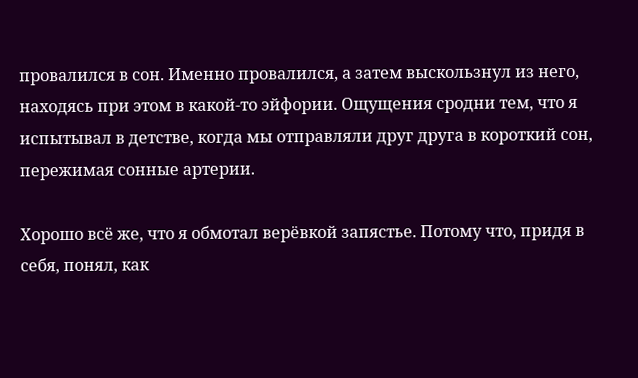провалился в сон. Именно провалился, а затем выскользнул из него, находясь при этом в какой-то эйфории. Ощущения сродни тем, что я испытывал в детстве, когда мы отправляли друг друга в короткий сон, пережимая сонные артерии.

Хорошо всё же, что я обмотал верёвкой запястье. Потому что, придя в себя, понял, как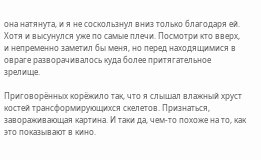она натянута, и я не соскользнул вниз только благодаря ей. Хотя и высунулся уже по самые плечи. Посмотри кто вверх, и непременно заметил бы меня, но перед находящимися в овраге разворачивалось куда более притягательное зрелище.

Приговорённых корёжило так, что я слышал влажный хруст костей трансформирующихся скелетов. Признаться, завораживающая картина. И таки да, чем-то похоже на то, как это показывают в кино.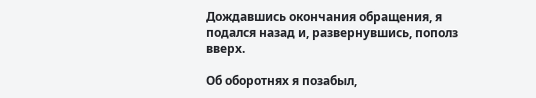Дождавшись окончания обращения, я подался назад и, развернувшись, пополз вверх.

Об оборотнях я позабыл,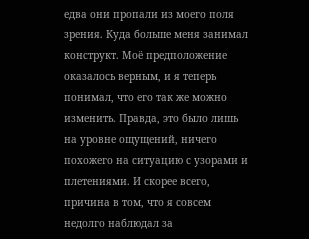едва они пропали из моего поля зрения. Куда больше меня занимал конструкт. Моё предположение оказалось верным, и я теперь понимал, что его так же можно изменить. Правда, это было лишь на уровне ощущений, ничего похожего на ситуацию с узорами и плетениями. И скорее всего, причина в том, что я совсем недолго наблюдал за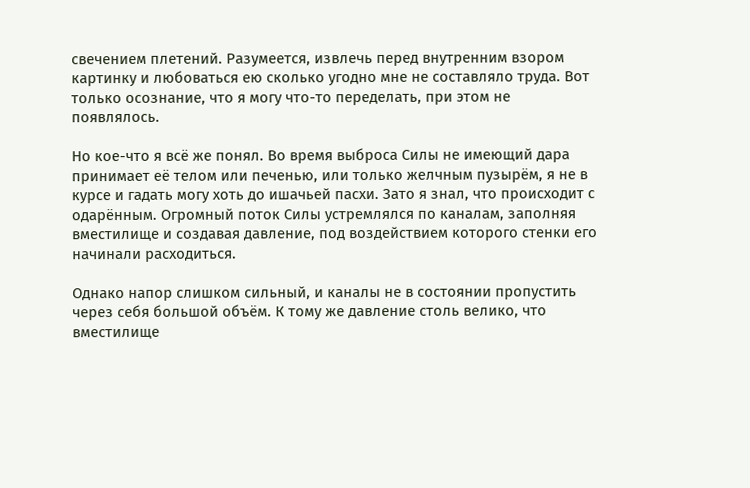свечением плетений. Разумеется, извлечь перед внутренним взором картинку и любоваться ею сколько угодно мне не составляло труда. Вот только осознание, что я могу что-то переделать, при этом не появлялось.

Но кое-что я всё же понял. Во время выброса Силы не имеющий дара принимает её телом или печенью, или только желчным пузырём, я не в курсе и гадать могу хоть до ишачьей пасхи. Зато я знал, что происходит с одарённым. Огромный поток Силы устремлялся по каналам, заполняя вместилище и создавая давление, под воздействием которого стенки его начинали расходиться.

Однако напор слишком сильный, и каналы не в состоянии пропустить через себя большой объём. К тому же давление столь велико, что вместилище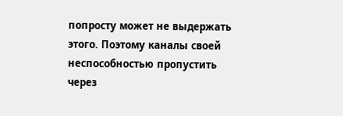попросту может не выдержать этого. Поэтому каналы своей неспособностью пропустить через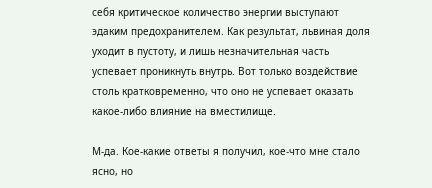себя критическое количество энергии выступают эдаким предохранителем. Как результат, львиная доля уходит в пустоту, и лишь незначительная часть успевает проникнуть внутрь. Вот только воздействие столь кратковременно, что оно не успевает оказать какое-либо влияние на вместилище.

М-да. Кое-какие ответы я получил, кое-что мне стало ясно, но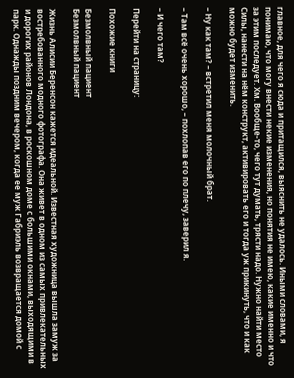главное, для чего я сюда и притащился, выяснить не удалось. Иными словами, я понимаю, что могу внести некие изменения, но понятия не имею, какие именно и что за этим последует. Хм. Вообще-то, чего тут думать, трясти надо. Нужно найти место Силы, нанести на нём конструкт, активировать его и тогда уж прикинуть, что и как можно будет изменить.

– Ну как там? – встретил меня молочный брат.

– Там всё очень хорошо, – похлопав его по плечу, заверил я.

– И чего там?

Перейти на страницу:

Похожие книги

Безмолвный пациент
Безмолвный пациент

Жизнь Алисии Беренсон кажется идеальной. Известная художница вышла замуж за востребованного модного фотографа. Она живет в одном из самых привлекательных и дорогих районов Лондона, в роскошном доме с большими окнами, выходящими в парк. Однажды поздним вечером, когда ее муж Габриэль возвращается домой с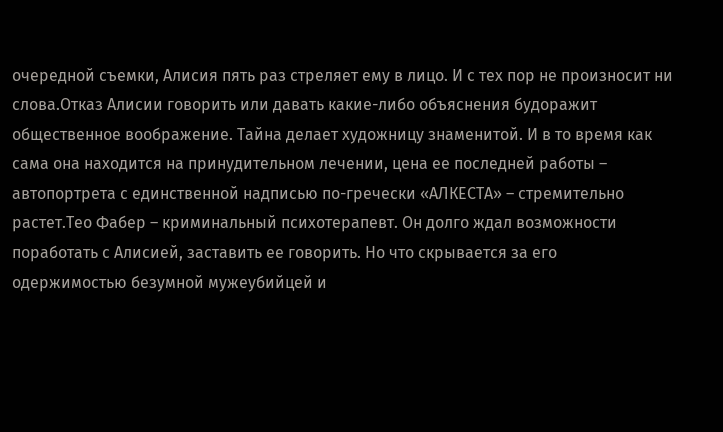очередной съемки, Алисия пять раз стреляет ему в лицо. И с тех пор не произносит ни слова.Отказ Алисии говорить или давать какие-либо объяснения будоражит общественное воображение. Тайна делает художницу знаменитой. И в то время как сама она находится на принудительном лечении, цена ее последней работы – автопортрета с единственной надписью по-гречески «АЛКЕСТА» – стремительно растет.Тео Фабер – криминальный психотерапевт. Он долго ждал возможности поработать с Алисией, заставить ее говорить. Но что скрывается за его одержимостью безумной мужеубийцей и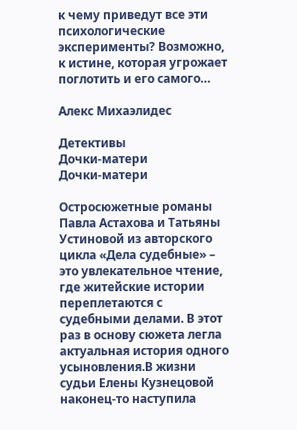к чему приведут все эти психологические эксперименты? Возможно, к истине, которая угрожает поглотить и его самого…

Алекс Михаэлидес

Детективы
Дочки-матери
Дочки-матери

Остросюжетные романы Павла Астахова и Татьяны Устиновой из авторского цикла «Дела судебные» – это увлекательное чтение, где житейские истории переплетаются с судебными делами. В этот раз в основу сюжета легла актуальная история одного усыновления.В жизни судьи Елены Кузнецовой наконец-то наступила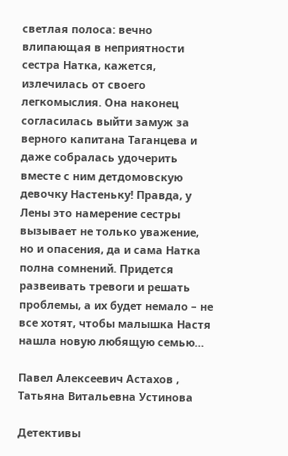светлая полоса: вечно влипающая в неприятности сестра Натка, кажется, излечилась от своего легкомыслия. Она наконец согласилась выйти замуж за верного капитана Таганцева и даже собралась удочерить вместе с ним детдомовскую девочку Настеньку! Правда, у Лены это намерение сестры вызывает не только уважение, но и опасения, да и сама Натка полна сомнений. Придется развеивать тревоги и решать проблемы, а их будет немало – не все хотят, чтобы малышка Настя нашла новую любящую семью…

Павел Алексеевич Астахов , Татьяна Витальевна Устинова

Детективы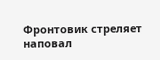Фронтовик стреляет наповал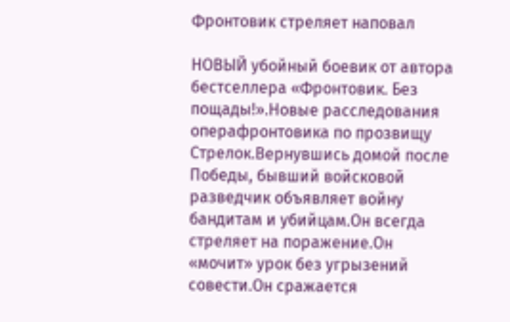Фронтовик стреляет наповал

НОВЫЙ убойный боевик от автора бестселлера «Фронтовик. Без пощады!».Новые расследования операфронтовика по прозвищу Стрелок.Вернувшись домой после Победы, бывший войсковой разведчик объявляет войну бандитам и убийцам.Он всегда стреляет на поражение.Он «мочит» урок без угрызений совести.Он сражается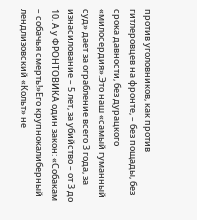против уголовников, как против гитлеровцев на фронте, – без пощады, без срока давности, без дурацкого «милосердия».Это наш «самый гуманный суд» дает за ограбление всего 3 года, за изнасилование – 5 лет, за убийство – от 3 до 10. А у ФРОНТОВИКА один закон: «Собакам – собачья смерть!»Его крупнокалиберный лендлизовский «Кольт» не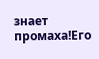знает промаха!Его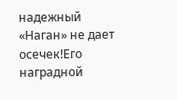надежный «Наган» не дает осечек!Его наградной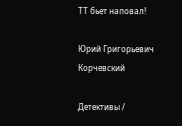ТТ бьет наповал!

Юрий Григорьевич Корчевский

Детективы /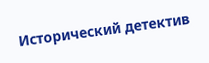Исторический детектив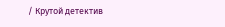/ Крутой детектив